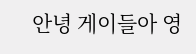안녕 게이들아 영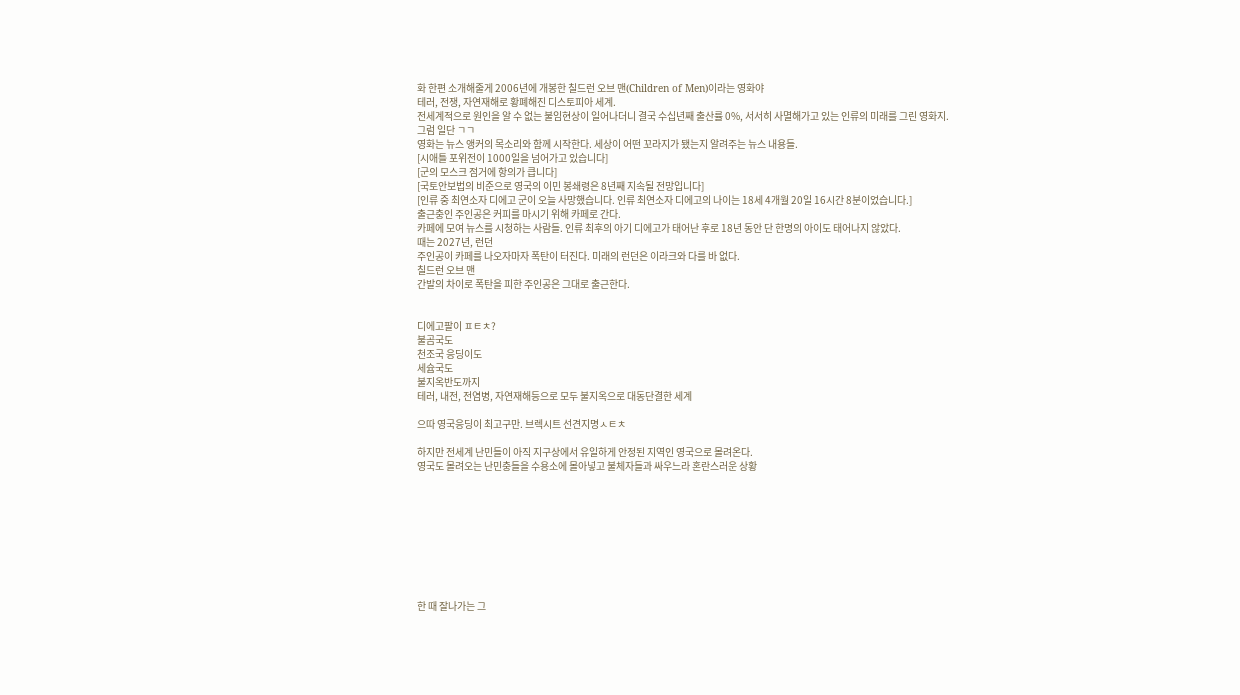화 한편 소개해줄게 2006년에 개봉한 칠드런 오브 맨(Children of Men)이라는 영화야
테러, 전쟁, 자연재해로 황폐해진 디스토피아 세계.
전세계적으로 원인을 알 수 없는 불임현상이 일어나더니 결국 수십년째 출산률 0%, 서서히 사멸해가고 있는 인류의 미래를 그린 영화지.
그럼 일단 ㄱㄱ
영화는 뉴스 앵커의 목소리와 함께 시작한다. 세상이 어떤 꼬라지가 됐는지 알려주는 뉴스 내용들.
[시애틀 포위전이 1000일을 넘어가고 있습니다]
[군의 모스크 점거에 항의가 큽니다]
[국토안보법의 비준으로 영국의 이민 봉쇄령은 8년째 지속될 전망입니다]
[인류 중 최연소자 디에고 군이 오늘 사망했습니다. 인류 최연소자 디에고의 나이는 18세 4개월 20일 16시간 8분이었습니다.]
출근충인 주인공은 커피를 마시기 위해 카페로 간다.
카페에 모여 뉴스를 시청하는 사람들. 인류 최후의 아기 디에고가 태어난 후로 18년 동안 단 한명의 아이도 태어나지 않았다.
때는 2027년, 런던
주인공이 카페를 나오자마자 폭탄이 터진다. 미래의 런던은 이라크와 다를 바 없다.
칠드런 오브 맨
간발의 차이로 폭탄을 피한 주인공은 그대로 출근한다.


디에고팔이 ㅍㅌㅊ?
불곰국도
천조국 응딩이도
세슘국도
불지옥반도까지
테러, 내전, 전염병, 자연재해등으로 모두 불지옥으로 대동단결한 세계

으따 영국응딩이 최고구만. 브렉시트 선견지명ㅅㅌㅊ

하지만 전세계 난민들이 아직 지구상에서 유일하게 안정된 지역인 영국으로 몰려온다.
영국도 몰려오는 난민충들을 수용소에 몰아넣고 불체자들과 싸우느라 혼란스러운 상황









한 때 잘나가는 그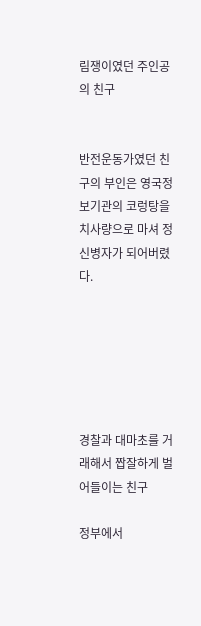림쟁이였던 주인공의 친구


반전운동가였던 친구의 부인은 영국정보기관의 코렁탕을 치사량으로 마셔 정신병자가 되어버렸다.






경찰과 대마초를 거래해서 짭잘하게 벌어들이는 친구

정부에서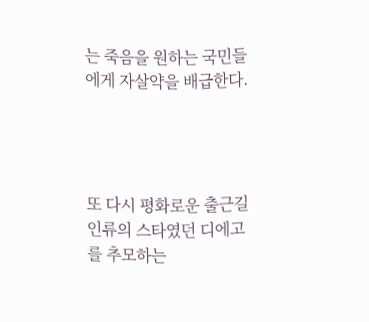는 죽음을 원하는 국민들에게 자살약을 배급한다.




또 다시 평화로운 출근길
인류의 스타였던 디에고를 추모하는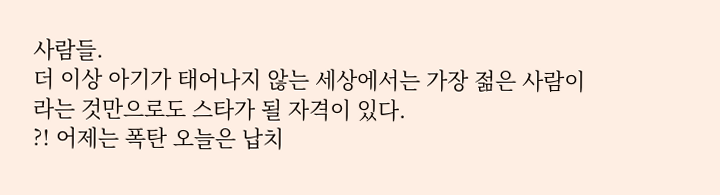사람들.
더 이상 아기가 태어나지 않는 세상에서는 가장 젊은 사람이라는 것만으로도 스타가 될 자격이 있다.
?! 어제는 폭탄 오늘은 납치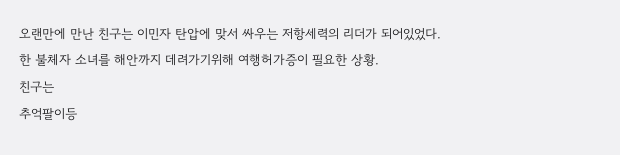오랜만에 만난 친구는 이민자 탄압에 맞서 싸우는 저항세력의 리더가 되어있었다.
한 불체자 소녀를 해안까지 데려가기위해 여행허가증이 필요한 상황.
친구는
추억팔이등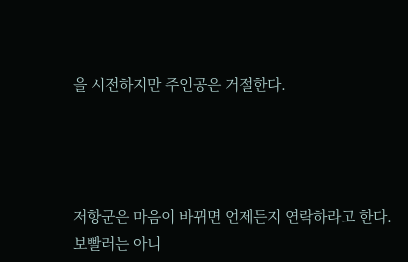을 시전하지만 주인공은 거절한다.




저항군은 마음이 바뀌면 언제든지 연락하라고 한다.
보빨러는 아니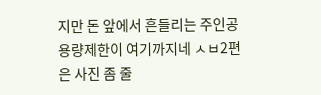지만 돈 앞에서 흔들리는 주인공
용량제한이 여기까지네 ㅅㅂ2편은 사진 좀 줄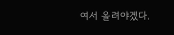여서 올려야겠다.